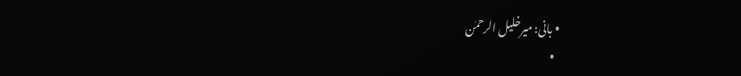• بانی: میرخلیل الرحمٰن
  •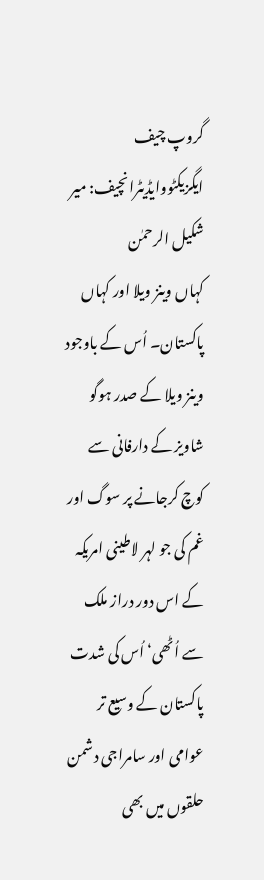گروپ چیف ایگزیکٹووایڈیٹرانچیف: میر شکیل الرحمٰن
کہاں وینز ویلا اور کہاں پاکستان۔ اُس کے باوجود وینز ویلا کے صدر ہوگو شاویز کے دارفانی سے کوچ کرجانے پر سوگ اور غم کی جو لہر لاطینی امریکہ کے اس دور دراز ملک سے اُٹھی‘ اُس کی شدت پاکستان کے وسیع تر عوامی اور سامراجی دشمن حلقوں میں بھی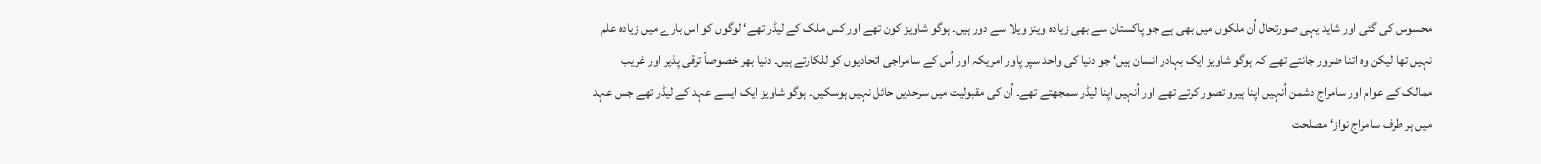محسوس کی گئی اور شاید یہی صورتحال اُن ملکوں میں بھی ہے جو پاکستان سے بھی زیادہ وینز ویلا سے دور ہیں۔ ہوگو شاویز کون تھے اور کس ملک کے لیڈر تھے‘ لوگوں کو اس بارے میں زیادہ علم نہیں تھا لیکن وہ اتنا ضرور جانتے تھے کہ ہوگو شاویز ایک بہادر انسان ہیں‘ جو دنیا کی واحد سپر پاور امریکہ اور اُس کے سامراجی اتحادیوں کو للکارتے ہیں۔ دنیا بھر خصوصاً ترقی پذیر اور غریب ممالک کے عوام اور سامراج دشمن اُنہیں اپنا ہیرو تصور کرتے تھے اور اُنہیں اپنا لیڈر سمجھتے تھے۔ اُن کی مقبولیت میں سرحدیں حائل نہیں ہوسکیں۔ ہوگو شاویز ایک ایسے عہد کے لیڈر تھے جس عہد میں ہر طرف سامراج نواز‘ مصلحت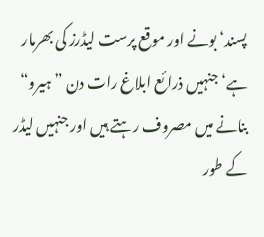پسند‘ بونے اور موقع پرست لیڈرز کی بھرمار ہے‘ جنہیں ذرائع ابلاغ رات دن ”ہیرو“ بنانے میں مصروف رہتے ہیں اور جنہیں لیڈر کے طور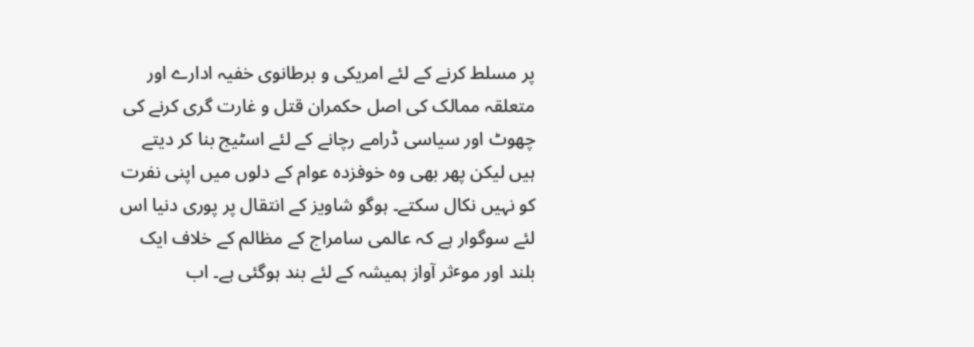پر مسلط کرنے کے لئے امریکی و برطانوی خفیہ ادارے اور متعلقہ ممالک کی اصل حکمران قتل و غارت گری کرنے کی چھوٹ اور سیاسی ڈرامے رچانے کے لئے اسٹیج بنا کر دیتے ہیں لیکن پھر بھی وہ خوفزدہ عوام کے دلوں میں اپنی نفرت کو نہیں نکال سکتے۔ ہوگو شاویز کے انتقال پر پوری دنیا اس لئے سوگوار ہے کہ عالمی سامراج کے مظالم کے خلاف ایک بلند اور موٴثر آواز ہمیشہ کے لئے بند ہوگئی ہے۔ اب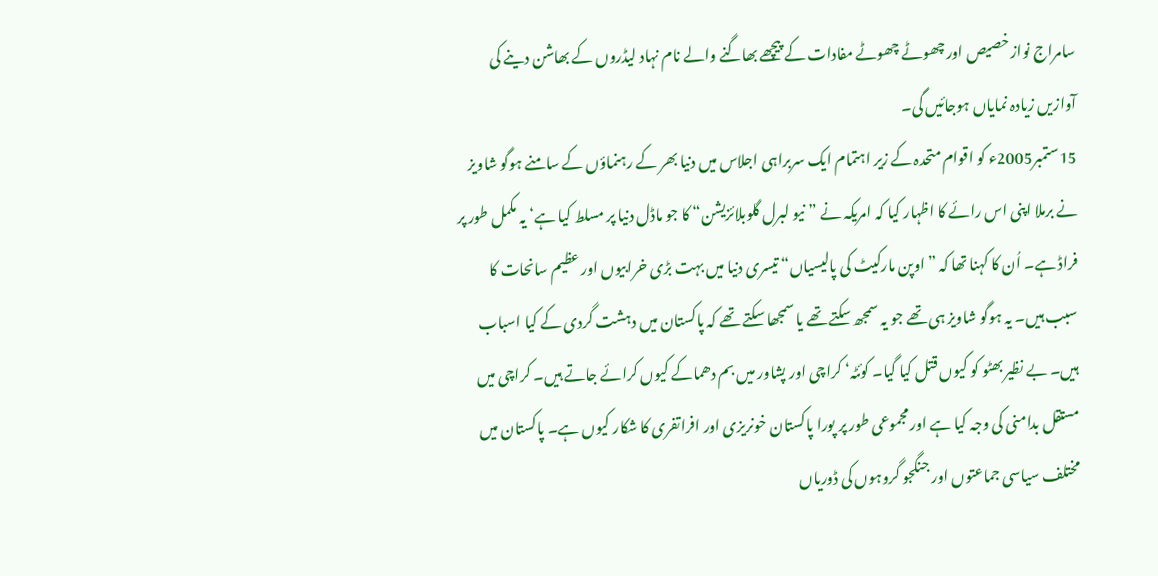سامراج نواز خصیص اور چھوٹے چھوٹے مفادات کے پیچھے بھاگنے والے نام نہاد لیڈروں کے بھاشن دینے کی آوازیں زیادہ نمایاں ہوجائیں گی۔
15ستمبر2005ء کو اقوام متحدہ کے زیر اہتمام ایک سربراہی اجلاس میں دنیا بھر کے رہنماؤں کے سامنے ہوگو شاویز نے برملا اپنی اس رائے کا اظہار کیا کہ امریکہ نے ”نیو لبرل گلوبلائزیشن“ کا جو ماڈل دنیا پر مسلط کیا ہے‘ یہ مکمل طور پر فراڈ ہے۔ اُن کا کہنا تھا کہ ”اوپن مارکیٹ کی پالیسیاں“ تیسری دنیا میں بہت بڑی خرابیوں اور عظیم سانحات کا سبب ہیں۔ یہ ہوگو شاویز ہی تھے جو یہ سمجھ سکتے تھے یا سمجھا سکتے تھے کہ پاکستان میں دہشت گردی کے کیا اسباب ہیں۔ بے نظیر بھٹو کو کیوں قتل کیا گیا۔ کوئٹہ‘ کراچی اور پشاور میں بم دھماکے کیوں کرائے جاتے ہیں۔ کراچی میں مستقل بدامنی کی وجہ کیا ہے اور مجموعی طور پر پورا پاکستان خونریزی اور افراتفری کا شکار کیوں ہے۔ پاکستان میں مختلف سیاسی جماعتوں اور جنگجو گروہوں کی ڈوریاں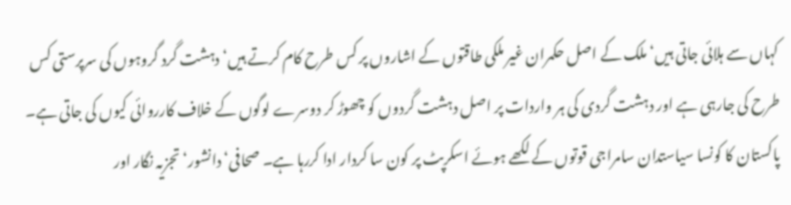کہاں سے ہلائی جاتی ہیں‘ ملک کے اصل حکمران غیر ملکی طاقتوں کے اشاروں پر کس طرح کام کرتے ہیں‘ دہشت گرد گروہوں کی سرپرستی کس طرح کی جارہی ہے اور دہشت گردی کی ہر واردات پر اصل دہشت گردوں کو چھوڑ کر دوسرے لوگوں کے خلاف کارروائی کیوں کی جاتی ہے۔ پاکستان کا کونسا سیاستدان سامراجی قوتوں کے لکھے ہوئے اسکرپٹ پر کون سا کردار ادا کررہا ہے۔ صحافی‘ دانشور‘ تجزیہ نگار اور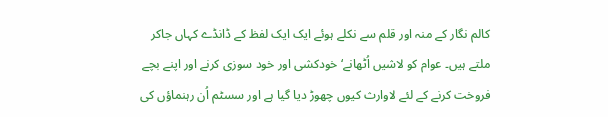کالم نگار کے منہ اور قلم سے نکلے ہوئے ایک ایک لفظ کے ڈانڈے کہاں جاکر ملتے ہیں۔ عوام کو لاشیں اُٹھانے‘ خودکشی اور خود سوزی کرنے اور اپنے بچے فروخت کرنے کے لئے لاوارث کیوں چھوڑ دیا گیا ہے اور سسٹم اُن رہنماؤں کی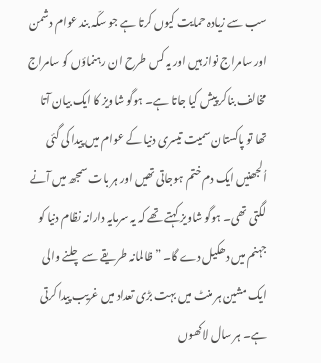سب سے زیادہ حمایت کیوں کرتا ہے جو سکّہ بند عوام دشمن اور سامراج نواز ہیں اور یہ کس طرح ان رہنماؤں کو سامراج مخالف بناکر پیش کیا جاتا ہے۔ ہوگو شاویز کا ایک بیان آتا تھا تو پاکستان سمیت تیسری دنیا کے عوام میں پیدا کی گئی اُلجھنیں ایک دم ختم ہوجاتی تھیں اور ہر بات سمجھ میں آنے لگتی تھی۔ ہوگو شاویز کہتے تھے کہ یہ سرمایہ دارانہ نظام دنیا کو جہنم میں دھکیل دے گا۔ ”ظالمانہ طریقے سے چلنے والی ایک مشین ہر منٹ میں بہت بڑی تعداد میں غریب پیدا کرتی ہے۔ ہر سال لاکھوں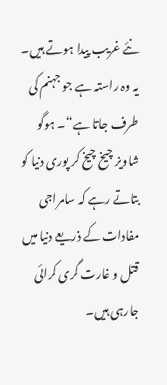نئے غریب پیدا ہوتے ہیں۔ یہ وہ راستہ ہے جو جہنم کی طرف جاتا ہے“۔ ہوگو شاویز چیخ چیخ کر پوری دنیا کو بتاتے رہے کہ سامراجی مفادات کے ذریعے دنیا میں قتل و غارت گری کرائی جارہی ہیں۔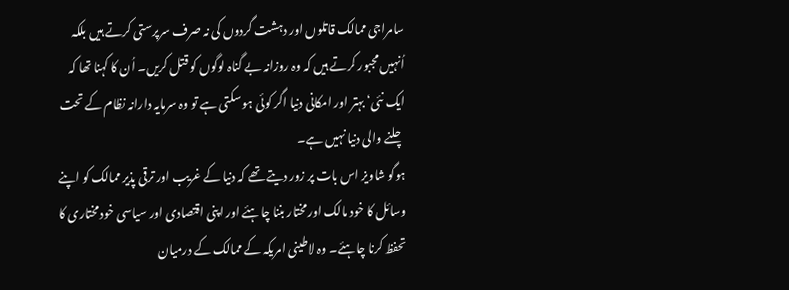سامراجی ممالک قاتلوں اور دہشت گردوں کی نہ صرف سرپرستی کرتے ہیں بلکہ اُنہیں مجبور کرتے ہیں کہ وہ روزانہ بے گناہ لوگوں کو قتل کریں۔ اُن کا کہنا تھا کہ ایک نئی‘ بہتر اور امکانی دنیا اگر کوئی ہو سکتی ہے تو وہ سرمایہ دارانہ نظام کے تحت چلنے والی دنیا نہیں ہے۔
ہوگو شاویز اس بات پر زور دیتے تھے کہ دنیا کے غریب اور ترقی پذیر ممالک کو اپنے وسائل کا خود مالک اور مختار بننا چاہئے اور اپنی اقتصادی اور سیاسی خود مختاری کا تحفظ کرنا چاہئے۔ وہ لاطینی امریکہ کے ممالک کے درمیان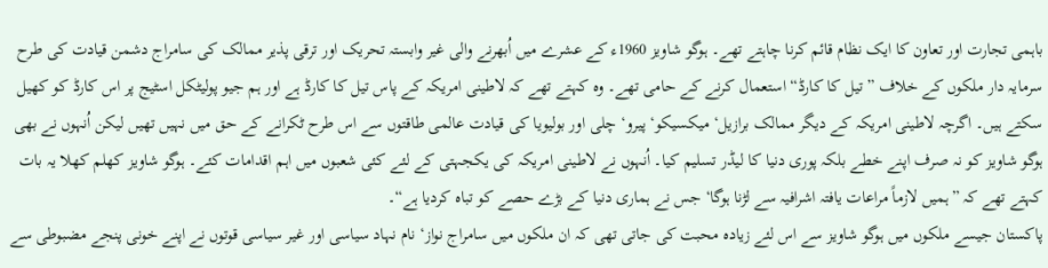باہمی تجارت اور تعاون کا ایک نظام قائم کرنا چاہتے تھے۔ ہوگو شاویز 1960ء کے عشرے میں اُبھرنے والی غیر وابستہ تحریک اور ترقی پذیر ممالک کی سامراج دشمن قیادت کی طرح سرمایہ دار ملکوں کے خلاف ”تیل کا کارڈ“ استعمال کرنے کے حامی تھے۔ وہ کہتے تھے کہ لاطینی امریکہ کے پاس تیل کا کارڈ ہے اور ہم جیو پولیٹکل اسٹیج پر اس کارڈ کو کھیل سکتے ہیں۔ اگرچہ لاطینی امریکہ کے دیگر ممالک برازیل‘ میکسیکو‘ پیرو‘ چلی اور بولیویا کی قیادت عالمی طاقتوں سے اس طرح ٹکرانے کے حق میں نہیں تھیں لیکن اُنہوں نے بھی ہوگو شاویز کو نہ صرف اپنے خطے بلکہ پوری دنیا کا لیڈر تسلیم کیا۔ اُنہوں نے لاطینی امریکہ کی یکجہتی کے لئے کئی شعبوں میں اہم اقدامات کئے۔ ہوگو شاویز کھلم کھلا یہ بات کہتے تھے کہ ”ہمیں لازماً مراعات یافتہ اشرافیہ سے لڑنا ہوگا‘ جس نے ہماری دنیا کے بڑے حصے کو تباہ کردیا ہے“۔
پاکستان جیسے ملکوں میں ہوگو شاویز سے اس لئے زیادہ محبت کی جاتی تھی کہ ان ملکوں میں سامراج نواز‘ نام نہاد سیاسی اور غیر سیاسی قوتوں نے اپنے خونی پنجے مضبوطی سے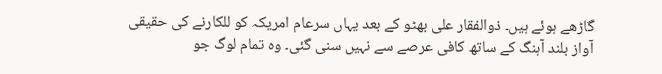گاڑھے ہوئے ہیں۔ ذوالفقار علی بھٹو کے بعد یہاں سرعام امریکہ کو للکارنے کی حقیقی آواز بلند آہنگ کے ساتھ کافی عرصے سے نہیں سنی گئی۔ وہ تمام لوگ جو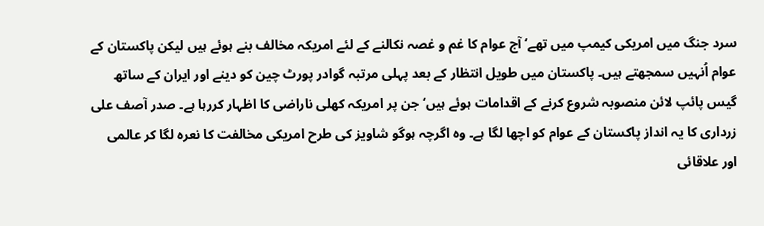سرد جنگ میں امریکی کیمپ میں تھے‘ آج عوام کا غم و غصہ نکالنے کے لئے امریکہ مخالف بنے ہوئے ہیں لیکن پاکستان کے عوام اُنہیں سمجھتے ہیں۔ پاکستان میں طویل انتظار کے بعد پہلی مرتبہ گوادر پورٹ چین کو دینے اور ایران کے ساتھ گیس پائپ لائن منصوبہ شروع کرنے کے اقدامات ہوئے ہیں‘ جن پر امریکہ کھلی ناراضی کا اظہار کررہا ہے۔ صدر آصف علی زرداری کا یہ انداز پاکستان کے عوام کو اچھا لگا ہے۔ وہ اگرچہ ہوگو شاویز کی طرح امریکی مخالفت کا نعرہ لگا کر عالمی اور علاقائی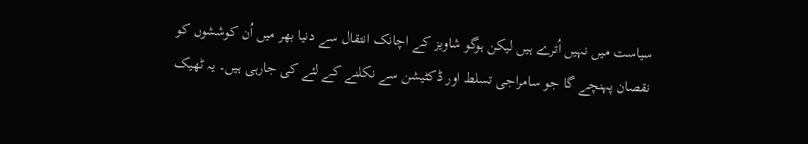سیاست میں نہیں اُترے ہیں لیکن ہوگو شاویز کے اچانک انتقال سے دنیا بھر میں اُن کوششوں کو نقصان پہنچے گا جو سامراجی تسلط اور ڈکٹیشن سے نکلنے کے لئے کی جارہی ہیں۔ یہ ٹھیک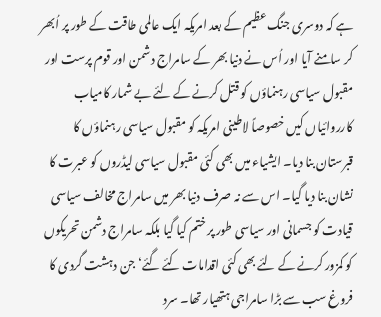ہے کہ دوسری جنگ عظیم کے بعد امریکہ ایک عالمی طاقت کے طور پر اُبھر کر سامنے آیا اور اُس نے دنیا بھر کے سامراج دشمن اور قوم پرست اور مقبول سیاسی رہنماؤں کو قتل کرنے کے لئے بے شمار کامیاب کارروائیاں کیں خصوصاً لاطینی امریکہ کو مقبول سیاسی رہنماؤں کا قبرستان بنا دیا۔ ایشیاء میں بھی کئی مقبول سیاسی لیڈروں کو عبرت کا نشان بنا دیا گیا۔ اس سے نہ صرف دنیا بھر میں سامراج مخالف سیاسی قیادت کو جسمانی اور سیاسی طور پر ختم کیا گیا بلکہ سامراج دشمن تحریکوں کو کمزور کرنے کے لئے بھی کئی اقدامات کئے گئے‘ جن دہشت گردی کا فروغ سب سے بڑا سامراجی ہتھیار تھا۔ سرد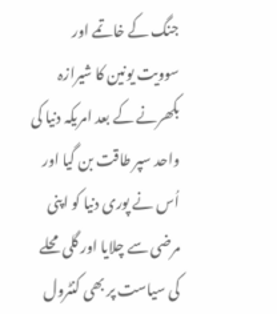جنگ کے خاتمے اور سوویت یونین کا شیرازہ بکھرنے کے بعد امریکہ دنیا کی واحد سپر طاقت بن گیا اور اُس نے پوری دنیا کو اپنی مرضی سے چلایا اور گلی محلے کی سیاست پر بھی کنٹرول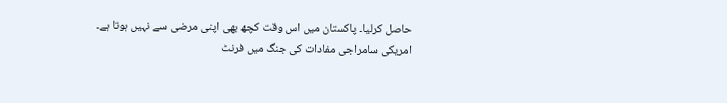حاصل کرلیا۔ پاکستان میں اس وقت کچھ بھی اپنی مرضی سے نہیں ہوتا ہے۔ امریکی سامراجی مفادات کی جنگ میں فرنٹ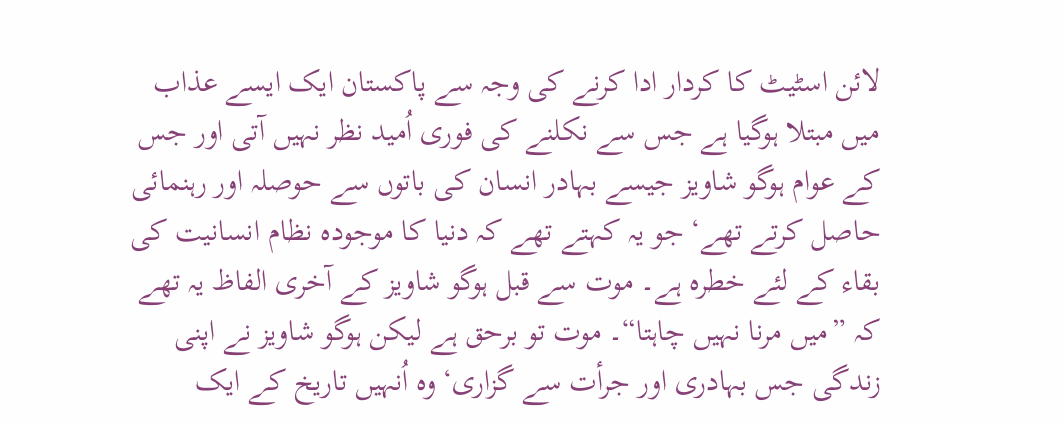لائن اسٹیٹ کا کردار ادا کرنے کی وجہ سے پاکستان ایک ایسے عذاب میں مبتلا ہوگیا ہے جس سے نکلنے کی فوری اُمید نظر نہیں آتی اور جس کے عوام ہوگو شاویز جیسے بہادر انسان کی باتوں سے حوصلہ اور رہنمائی حاصل کرتے تھے‘ جو یہ کہتے تھے کہ دنیا کا موجودہ نظام انسانیت کی بقاء کے لئے خطرہ ہے۔ موت سے قبل ہوگو شاویز کے آخری الفاظ یہ تھے کہ ”میں مرنا نہیں چاہتا“۔ موت تو برحق ہے لیکن ہوگو شاویز نے اپنی زندگی جس بہادری اور جرأت سے گزاری‘ وہ اُنہیں تاریخ کے ایک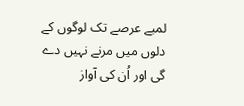لمبے عرصے تک لوگوں کے دلوں میں مرنے نہیں دے گی اور اُن کی آواز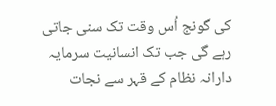کی گونج اُس وقت تک سنی جاتی رہے گی جب تک انسانیت سرمایہ دارانہ نظام کے قہر سے نجات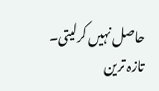حاصل نہیں کرلیتی۔
تازہ ترین